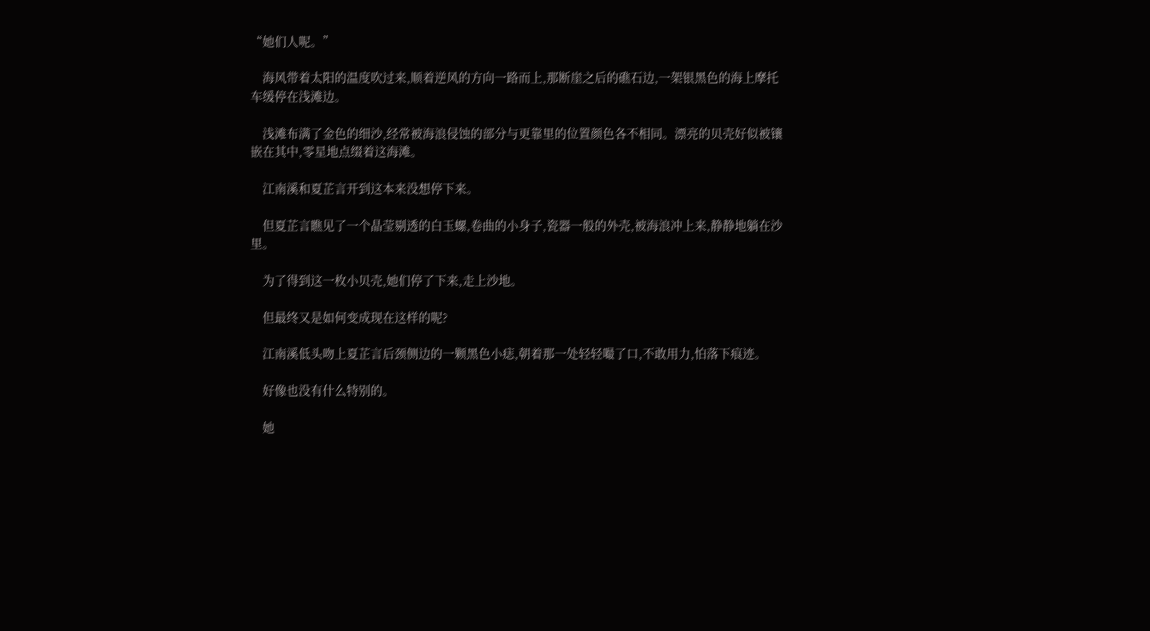“她们人呢。”

    海风带着太阳的温度吹过来,顺着逆风的方向一路而上,那断崖之后的礁石边,一架银黑色的海上摩托车缓停在浅滩边。

    浅滩布满了金色的细沙,经常被海浪侵蚀的部分与更靠里的位置颜色各不相同。漂亮的贝壳好似被镶嵌在其中,零星地点缀着这海滩。

    江南溪和夏芷言开到这本来没想停下来。

    但夏芷言瞧见了一个晶莹剔透的白玉螺,卷曲的小身子,瓷器一般的外壳,被海浪冲上来,静静地躺在沙里。

    为了得到这一枚小贝壳,她们停了下来,走上沙地。

    但最终又是如何变成现在这样的呢?

    江南溪低头吻上夏芷言后颈侧边的一颗黑色小痣,朝着那一处轻轻嘬了口,不敢用力,怕落下痕迹。

    好像也没有什么特别的。

    她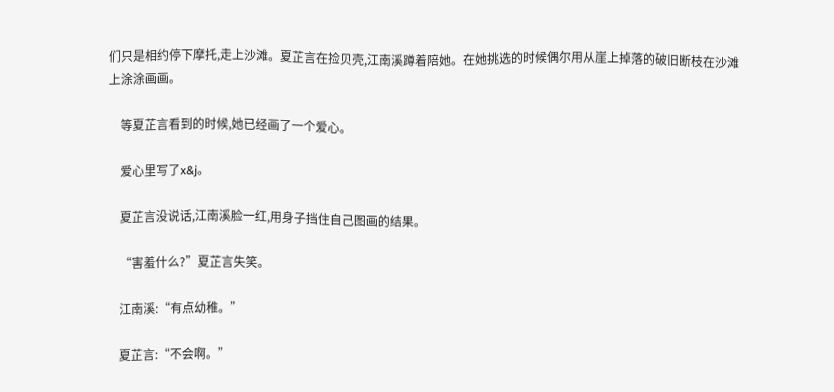们只是相约停下摩托,走上沙滩。夏芷言在捡贝壳,江南溪蹲着陪她。在她挑选的时候偶尔用从崖上掉落的破旧断枝在沙滩上涂涂画画。

    等夏芷言看到的时候,她已经画了一个爱心。

    爱心里写了x&j。

    夏芷言没说话,江南溪脸一红,用身子挡住自己图画的结果。

    “害羞什么?”夏芷言失笑。

    江南溪:“有点幼稚。”

    夏芷言:“不会啊。”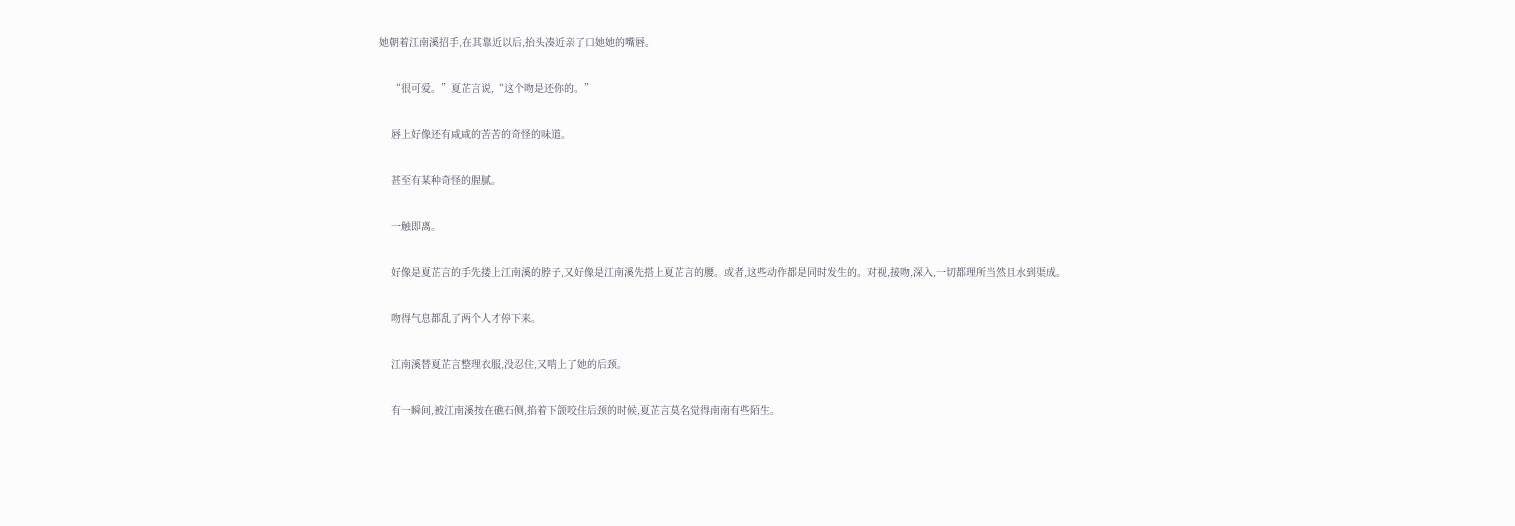她朝着江南溪招手,在其靠近以后,抬头凑近亲了口她她的嘴唇。

    “很可爱。”夏芷言说,“这个吻是还你的。”

    唇上好像还有咸咸的苦苦的奇怪的味道。

    甚至有某种奇怪的腥腻。

    一触即离。

    好像是夏芷言的手先搂上江南溪的脖子,又好像是江南溪先搭上夏芷言的腰。或者,这些动作都是同时发生的。对视,接吻,深入,一切都理所当然且水到渠成。

    吻得气息都乱了两个人才停下来。

    江南溪替夏芷言整理衣服,没忍住,又啃上了她的后颈。

    有一瞬间,被江南溪按在礁石侧,掐着下颌咬住后颈的时候,夏芷言莫名觉得南南有些陌生。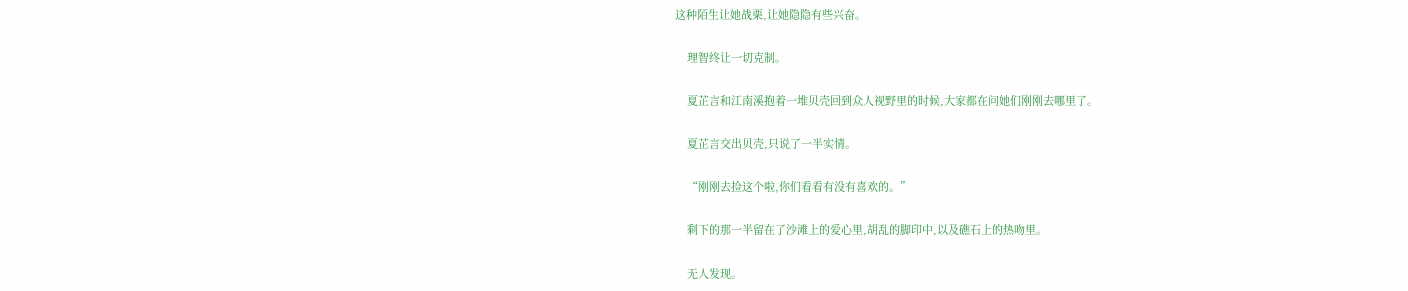这种陌生让她战栗,让她隐隐有些兴奋。

    理智终让一切克制。

    夏芷言和江南溪抱着一堆贝壳回到众人视野里的时候,大家都在问她们刚刚去哪里了。

    夏芷言交出贝壳,只说了一半实情。

    “刚刚去捡这个啦,你们看看有没有喜欢的。”

    剩下的那一半留在了沙滩上的爱心里,胡乱的脚印中,以及礁石上的热吻里。

    无人发现。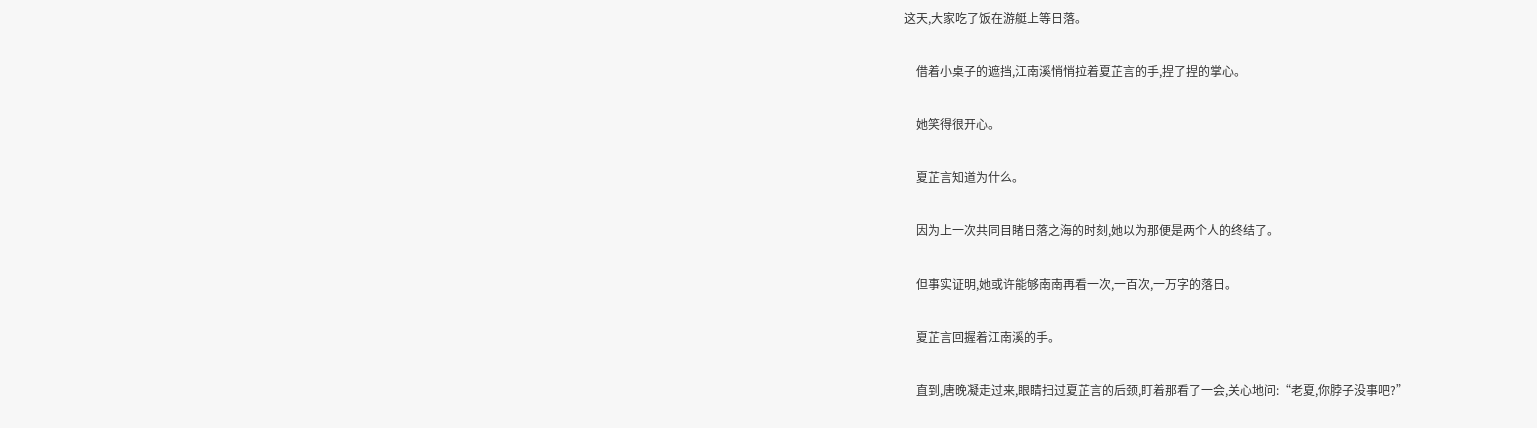这天,大家吃了饭在游艇上等日落。

    借着小桌子的遮挡,江南溪悄悄拉着夏芷言的手,捏了捏的掌心。

    她笑得很开心。

    夏芷言知道为什么。

    因为上一次共同目睹日落之海的时刻,她以为那便是两个人的终结了。

    但事实证明,她或许能够南南再看一次,一百次,一万字的落日。

    夏芷言回握着江南溪的手。

    直到,唐晚凝走过来,眼睛扫过夏芷言的后颈,盯着那看了一会,关心地问:“老夏,你脖子没事吧?”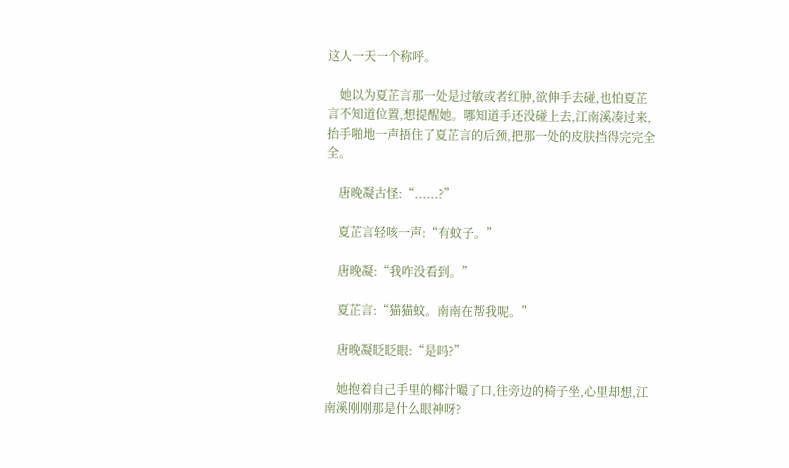这人一天一个称呼。

    她以为夏芷言那一处是过敏或者红肿,欲伸手去碰,也怕夏芷言不知道位置,想提醒她。哪知道手还没碰上去,江南溪凑过来,抬手啪地一声捂住了夏芷言的后颈,把那一处的皮肤挡得完完全全。

    唐晚凝古怪:“......?”

    夏芷言轻咳一声:“有蚊子。”

    唐晚凝:“我咋没看到。”

    夏芷言:“猫猫蚊。南南在帮我呢。”

    唐晚凝眨眨眼:“是吗?”

    她抱着自己手里的椰汁嘬了口,往旁边的椅子坐,心里却想,江南溪刚刚那是什么眼神呀?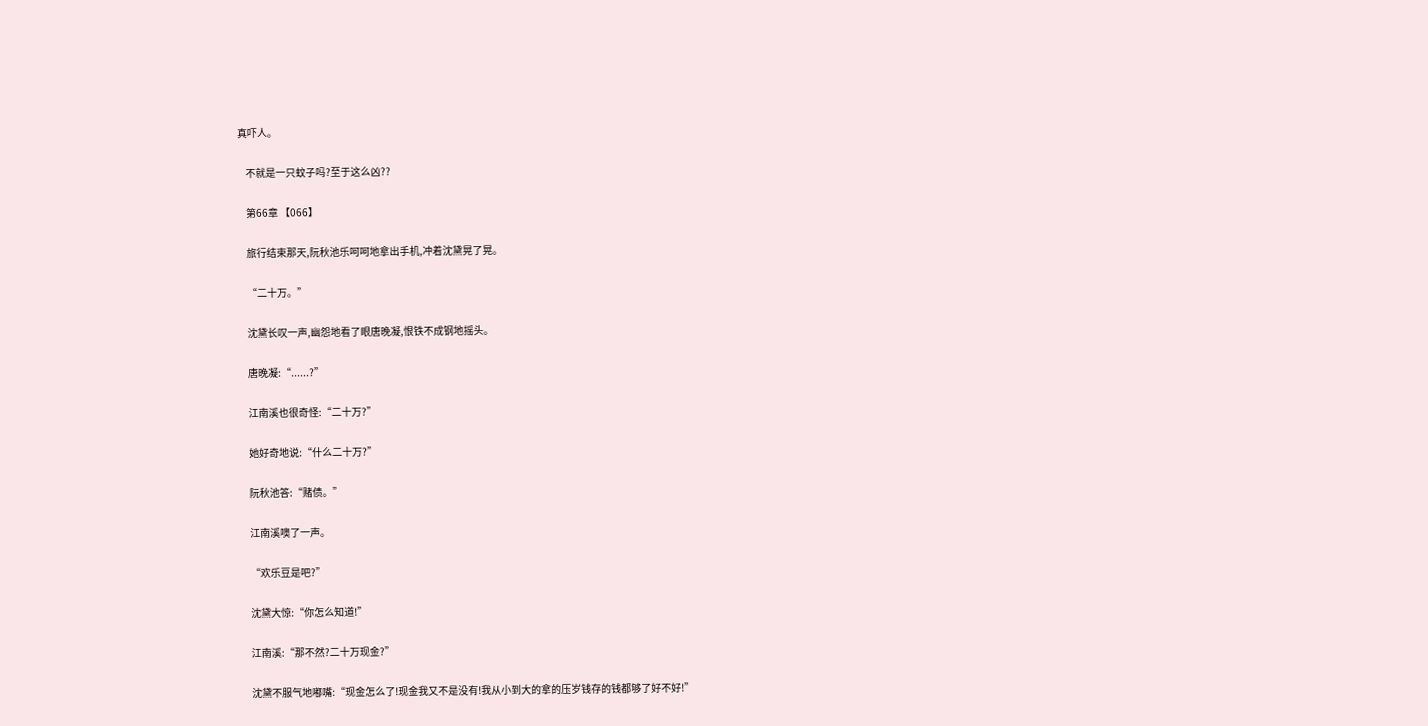真吓人。

    不就是一只蚊子吗?至于这么凶??

    第66章 【066】

    旅行结束那天,阮秋池乐呵呵地拿出手机,冲着沈黛晃了晃。

    “二十万。”

    沈黛长叹一声,幽怨地看了眼唐晚凝,恨铁不成钢地摇头。

    唐晚凝:“......?”

    江南溪也很奇怪:“二十万?”

    她好奇地说:“什么二十万?”

    阮秋池答:“赌债。”

    江南溪噢了一声。

    “欢乐豆是吧?”

    沈黛大惊:“你怎么知道!”

    江南溪:“那不然?二十万现金?”

    沈黛不服气地嘟嘴:“现金怎么了!现金我又不是没有!我从小到大的拿的压岁钱存的钱都够了好不好!”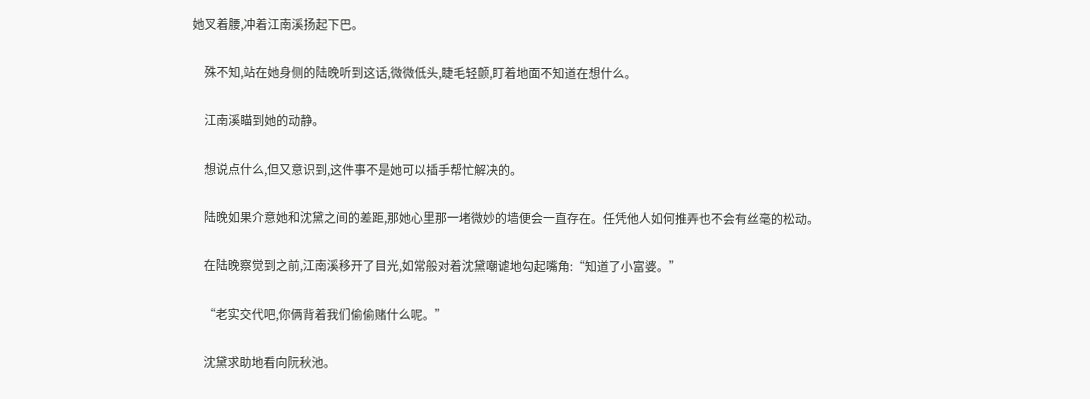她叉着腰,冲着江南溪扬起下巴。

    殊不知,站在她身侧的陆晚听到这话,微微低头,睫毛轻颤,盯着地面不知道在想什么。

    江南溪瞄到她的动静。

    想说点什么,但又意识到,这件事不是她可以插手帮忙解决的。

    陆晚如果介意她和沈黛之间的差距,那她心里那一堵微妙的墙便会一直存在。任凭他人如何推弄也不会有丝毫的松动。

    在陆晚察觉到之前,江南溪移开了目光,如常般对着沈黛嘲谑地勾起嘴角:“知道了小富婆。”

    “老实交代吧,你俩背着我们偷偷赌什么呢。”

    沈黛求助地看向阮秋池。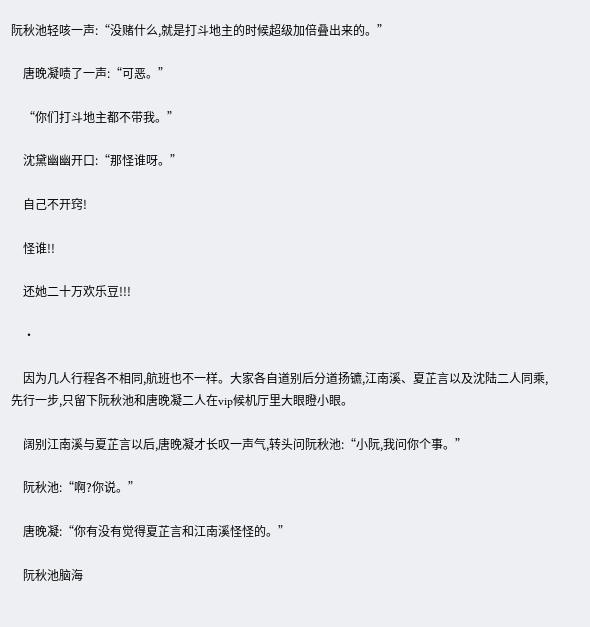阮秋池轻咳一声:“没赌什么,就是打斗地主的时候超级加倍叠出来的。”

    唐晚凝啧了一声:“可恶。”

    “你们打斗地主都不带我。”

    沈黛幽幽开口:“那怪谁呀。”

    自己不开窍!

    怪谁!!

    还她二十万欢乐豆!!!

    ·

    因为几人行程各不相同,航班也不一样。大家各自道别后分道扬镳,江南溪、夏芷言以及沈陆二人同乘,先行一步,只留下阮秋池和唐晚凝二人在vip候机厅里大眼瞪小眼。

    阔别江南溪与夏芷言以后,唐晚凝才长叹一声气,转头问阮秋池:“小阮,我问你个事。”

    阮秋池:“啊?你说。”

    唐晚凝:“你有没有觉得夏芷言和江南溪怪怪的。”

    阮秋池脑海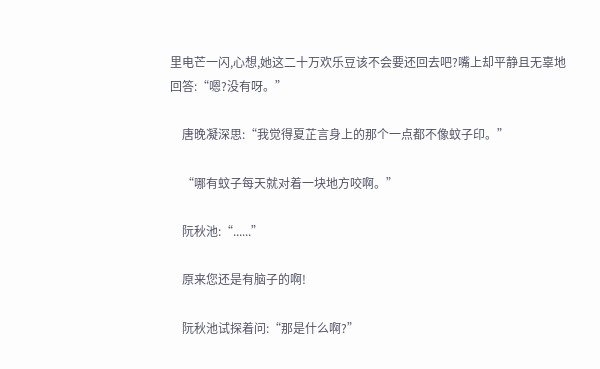里电芒一闪,心想,她这二十万欢乐豆该不会要还回去吧?嘴上却平静且无辜地回答:“嗯?没有呀。”

    唐晚凝深思:“我觉得夏芷言身上的那个一点都不像蚊子印。”

    “哪有蚊子每天就对着一块地方咬啊。”

    阮秋池:“......”

    原来您还是有脑子的啊!

    阮秋池试探着问:“那是什么啊?”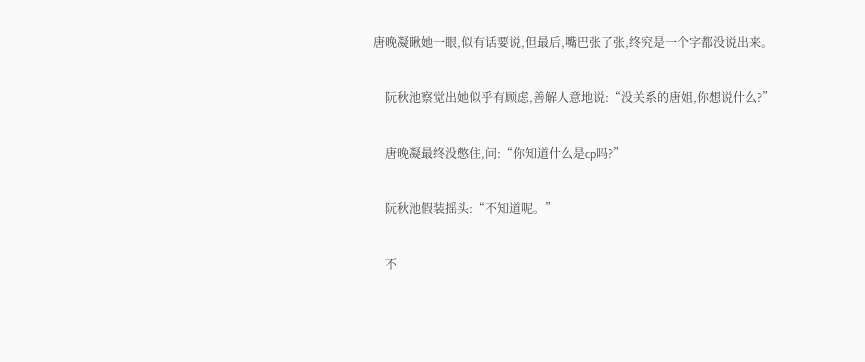唐晚凝瞅她一眼,似有话要说,但最后,嘴巴张了张,终究是一个字都没说出来。

    阮秋池察觉出她似乎有顾虑,善解人意地说:“没关系的唐姐,你想说什么?”

    唐晚凝最终没憋住,问:“你知道什么是cp吗?”

    阮秋池假装摇头:“不知道呢。”

    不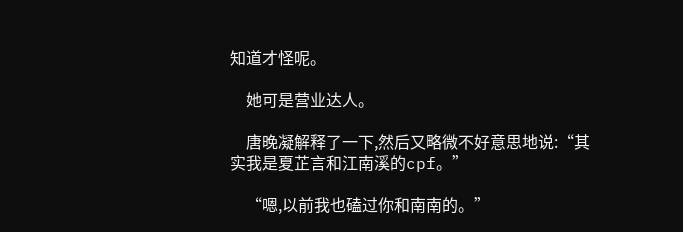知道才怪呢。

    她可是营业达人。

    唐晚凝解释了一下,然后又略微不好意思地说:“其实我是夏芷言和江南溪的cpf。”

    “嗯,以前我也磕过你和南南的。”